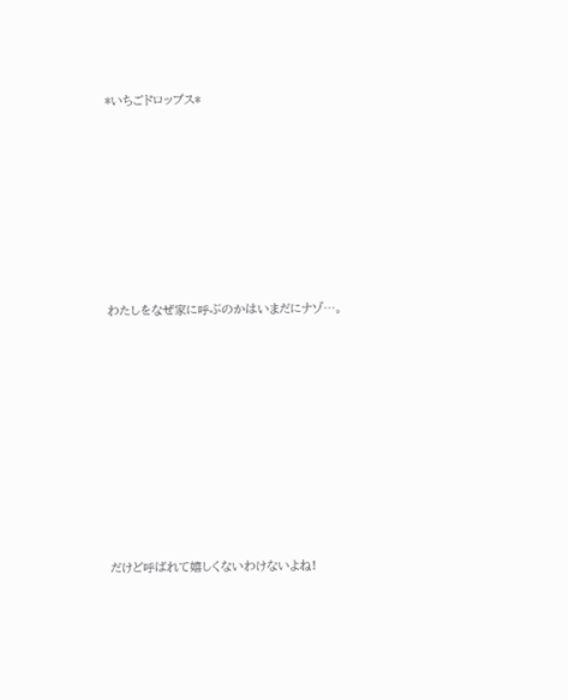*いちごドロップス*








わたしをなぜ家に呼ぶのかはいまだにナゾ…。










だけど呼ばれて嬉しくないわけないよね!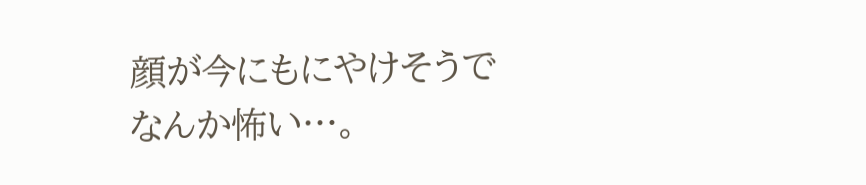顔が今にもにやけそうでなんか怖い…。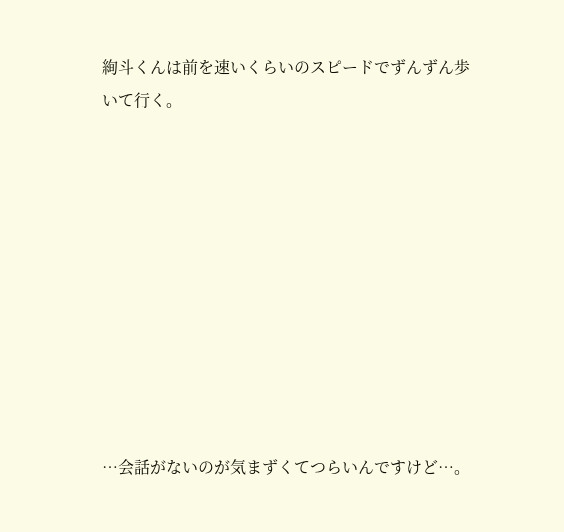絢斗くんは前を速いくらいのスピードでずんずん歩いて行く。










…会話がないのが気まずくてつらいんですけど…。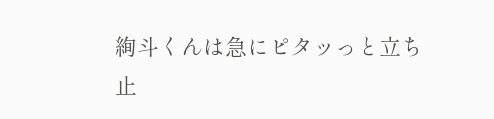絢斗くんは急にピタッっと立ち止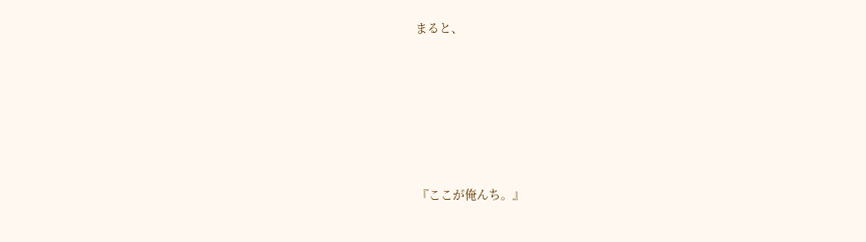まると、










『ここが俺んち。』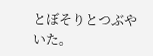とぼそりとつぶやいた。